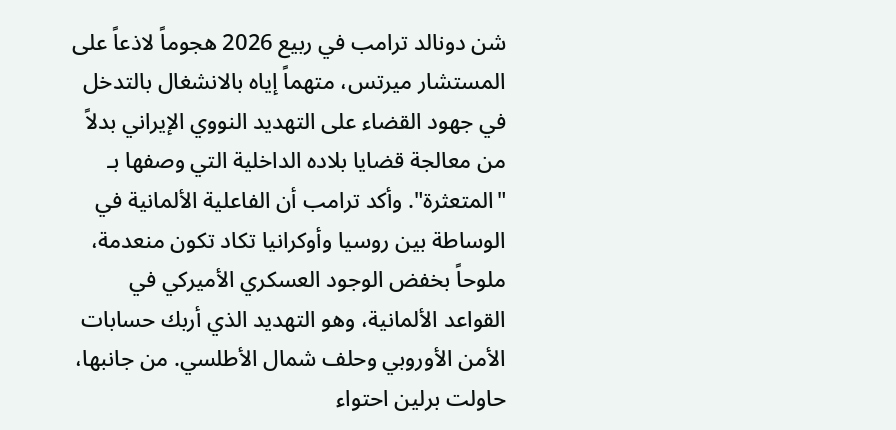شن دونالد ترامب في ربيع 2026 هجوماً لاذعاً على المستشار ميرتس، متهماً إياه بالانشغال بالتدخل في جهود القضاء على التهديد النووي الإيراني بدلاً من معالجة قضايا بلاده الداخلية التي وصفها بـ "المتعثرة". وأكد ترامب أن الفاعلية الألمانية في الوساطة بين روسيا وأوكرانيا تكاد تكون منعدمة، ملوحاً بخفض الوجود العسكري الأميركي في القواعد الألمانية، وهو التهديد الذي أربك حسابات الأمن الأوروبي وحلف شمال الأطلسي. من جانبها، حاولت برلين احتواء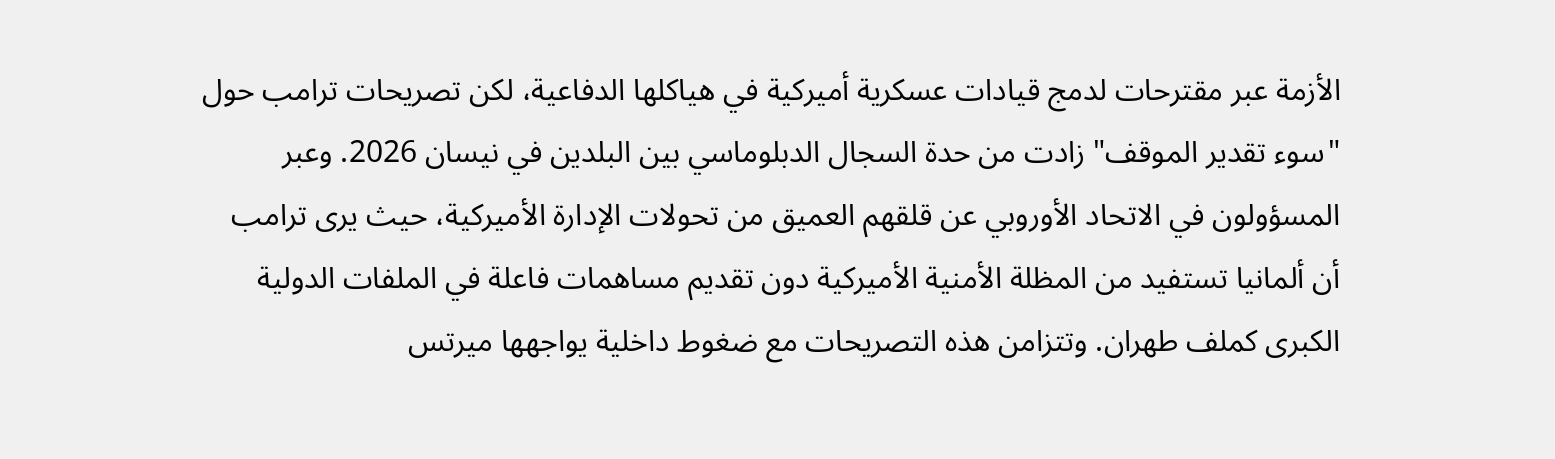الأزمة عبر مقترحات لدمج قيادات عسكرية أميركية في هياكلها الدفاعية، لكن تصريحات ترامب حول "سوء تقدير الموقف" زادت من حدة السجال الدبلوماسي بين البلدين في نيسان 2026. وعبر المسؤولون في الاتحاد الأوروبي عن قلقهم العميق من تحولات الإدارة الأميركية، حيث يرى ترامب أن ألمانيا تستفيد من المظلة الأمنية الأميركية دون تقديم مساهمات فاعلة في الملفات الدولية الكبرى كملف طهران. وتتزامن هذه التصريحات مع ضغوط داخلية يواجهها ميرتس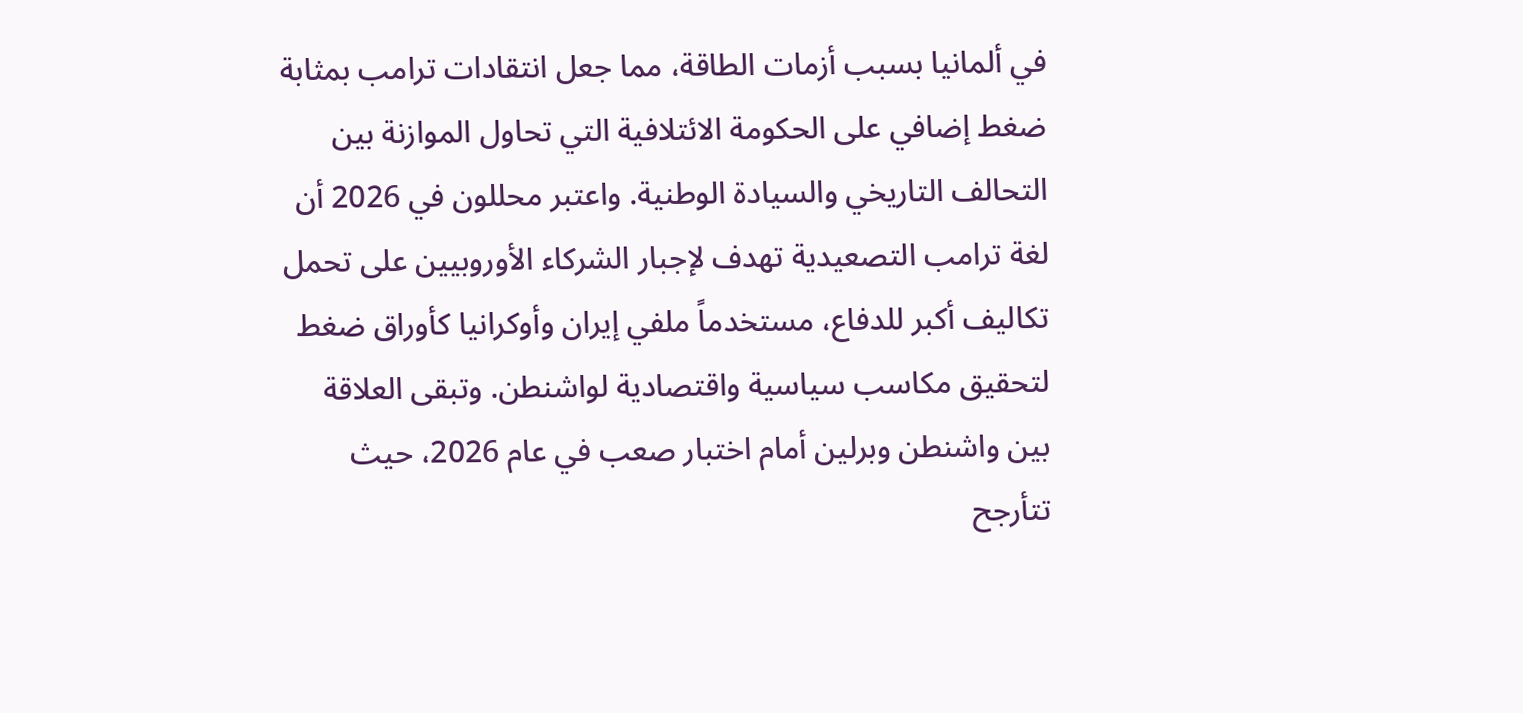في ألمانيا بسبب أزمات الطاقة، مما جعل انتقادات ترامب بمثابة ضغط إضافي على الحكومة الائتلافية التي تحاول الموازنة بين التحالف التاريخي والسيادة الوطنية. واعتبر محللون في 2026 أن لغة ترامب التصعيدية تهدف لإجبار الشركاء الأوروبيين على تحمل تكاليف أكبر للدفاع، مستخدماً ملفي إيران وأوكرانيا كأوراق ضغط لتحقيق مكاسب سياسية واقتصادية لواشنطن. وتبقى العلاقة بين واشنطن وبرلين أمام اختبار صعب في عام 2026، حيث تتأرجح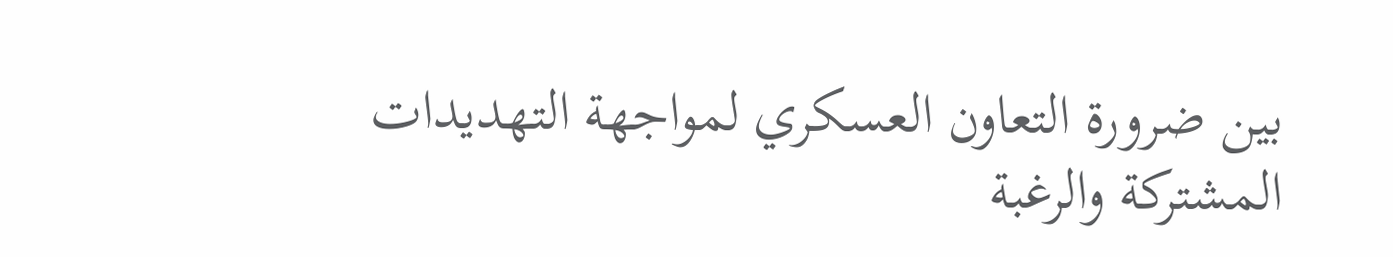بين ضرورة التعاون العسكري لمواجهة التهديدات المشتركة والرغبة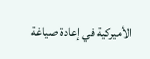الأميركية في إعادة صياغة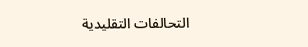التحالفات التقليدية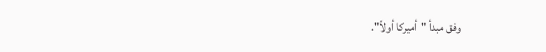وفق مبدأ "أميركا أولاً".